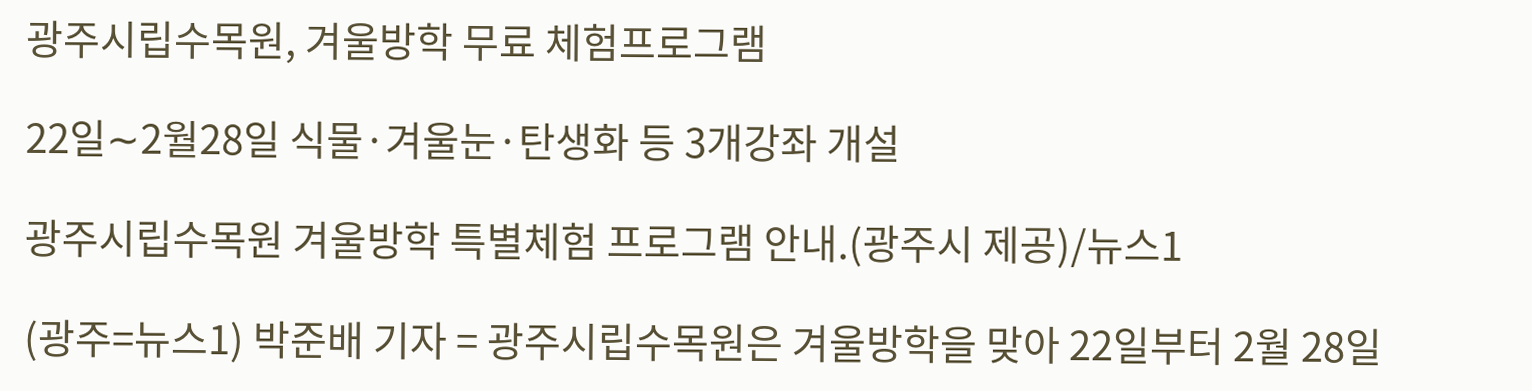광주시립수목원, 겨울방학 무료 체험프로그램

22일∼2월28일 식물·겨울눈·탄생화 등 3개강좌 개설

광주시립수목원 겨울방학 특별체험 프로그램 안내.(광주시 제공)/뉴스1

(광주=뉴스1) 박준배 기자 = 광주시립수목원은 겨울방학을 맞아 22일부터 2월 28일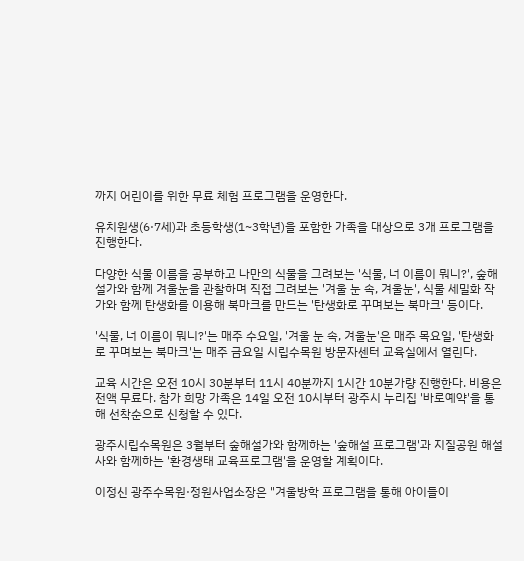까지 어린이를 위한 무료 체험 프로그램을 운영한다.

유치원생(6·7세)과 초등학생(1~3학년)을 포함한 가족을 대상으로 3개 프로그램을 진행한다.

다양한 식물 이름을 공부하고 나만의 식물을 그려보는 '식물, 너 이름이 뭐니?', 숲해설가와 함께 겨울눈을 관찰하며 직접 그려보는 '겨울 눈 속, 겨울눈', 식물 세밀화 작가와 함께 탄생화를 이용해 북마크를 만드는 '탄생화로 꾸며보는 북마크' 등이다.

'식물, 너 이름이 뭐니?'는 매주 수요일, '겨울 눈 속, 겨울눈'은 매주 목요일, '탄생화로 꾸며보는 북마크'는 매주 금요일 시립수목원 방문자센터 교육실에서 열린다.

교육 시간은 오전 10시 30분부터 11시 40분까지 1시간 10분가량 진행한다. 비용은 전액 무료다. 참가 희망 가족은 14일 오전 10시부터 광주시 누리집 '바로예약'을 통해 선착순으로 신청할 수 있다.

광주시립수목원은 3월부터 숲해설가와 함께하는 '숲해설 프로그램'과 지질공원 해설사와 함께하는 '환경생태 교육프로그램'을 운영할 계획이다.

이정신 광주수목원·정원사업소장은 "겨울방학 프로그램을 통해 아이들이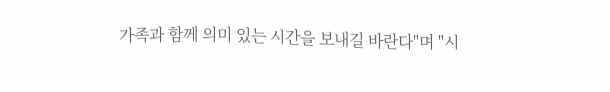가족과 함께 의미 있는 시간을 보내길 바란다"며 "시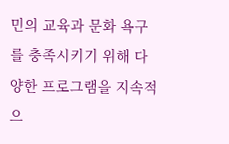민의 교육과 문화 욕구를 충족시키기 위해 다양한 프로그램을 지속적으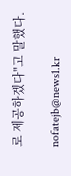로 제공하겠다"고 말했다.

nofatejb@news1.kr